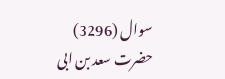سوال (3296)
حضرت سعد بن ابی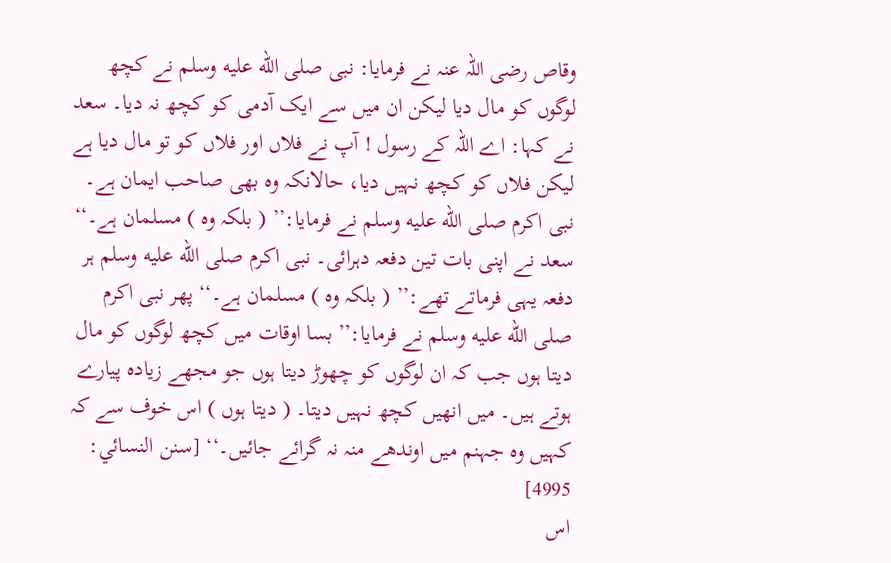وقاص رضی اللہ عنہ نے فرمایا: نبی صلى الله عليه وسلم نے کچھ لوگوں کو مال دیا لیکن ان میں سے ایک آدمی کو کچھ نہ دیا۔ سعد نے کہا: اے اللہ کے رسول ! آپ نے فلاں اور فلاں کو تو مال دیا ہے لیکن فلاں کو کچھ نہیں دیا، حالانکہ وہ بھی صاحب ایمان ہے۔ نبی اکرم صلى الله عليه وسلم نے فرمایا:’’ ( بلکہ وہ ) مسلمان ہے۔‘‘ سعد نے اپنی بات تین دفعہ دہرائی۔ نبی اکرم صلى الله عليه وسلم ہر دفعہ یہی فرماتے تھے:’’ ( بلکہ وہ ) مسلمان ہے۔‘‘ پھر نبی اکرم صلى الله عليه وسلم نے فرمایا:’’ بسا اوقات میں کچھ لوگوں کو مال دیتا ہوں جب کہ ان لوگوں کو چھوڑ دیتا ہوں جو مجھے زیادہ پیارے ہوتے ہیں۔ میں انھیں کچھ نہیں دیتا۔ ( دیتا ہوں ) اس خوف سے کہ کہیں وہ جہنم میں اوندھے منہ نہ گرائے جائیں۔‘‘ [سنن النسائي: 4995]
اس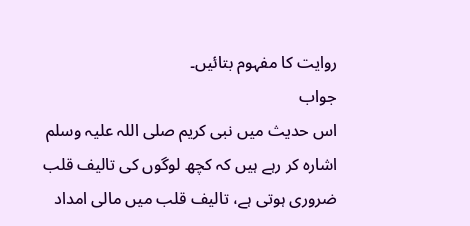روایت کا مفہوم بتائیں۔
جواب
اس حدیث میں نبی کریم صلی اللہ علیہ وسلم اشارہ کر رہے ہیں کہ کچھ لوگوں کی تالیف قلب ضروری ہوتی ہے، تالیف قلب میں مالی امداد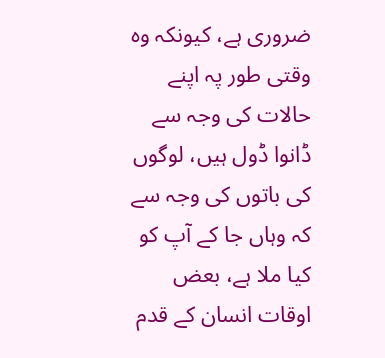ضروری ہے، کیونکہ وہ وقتی طور پہ اپنے حالات کی وجہ سے ڈانوا ڈول ہیں، لوگوں کی باتوں کی وجہ سے کہ وہاں جا کے آپ کو کیا ملا ہے، بعض اوقات انسان کے قدم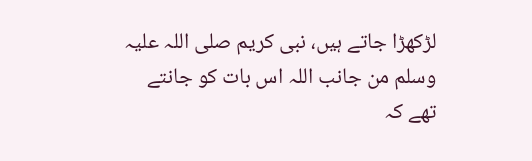لڑکھڑا جاتے ہیں، نبی کریم صلی اللہ علیہ وسلم من جانب اللہ اس بات کو جانتے تھے کہ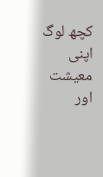کچھ لوگ اپنی معیشت اور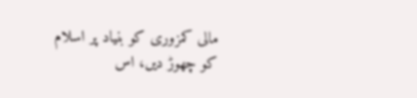مالی کمزوری کو بنیاد پر اسلام کو چھوڑ دیں، اس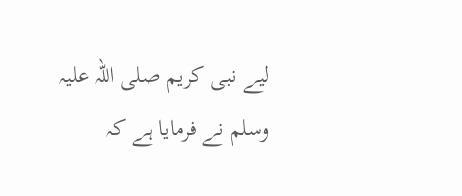لیے نبی کریم صلی اللہ علیہ وسلم نے فرمایا ہے کہ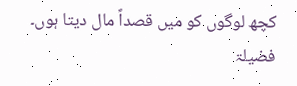کچھ لوگوں کو میں قصداً مال دیتا ہوں۔
فضیلۃ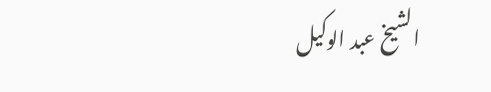الشیخ عبد الوکیل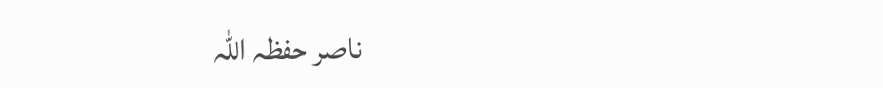ناصر حفظہ اللہ